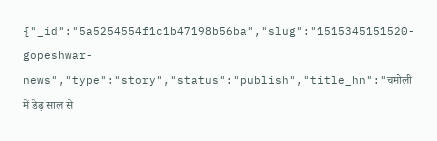{"_id":"5a5254554f1c1b47198b56ba","slug":"1515345151520-gopeshwar-news","type":"story","status":"publish","title_hn":"चमोली में डेढ़ साल से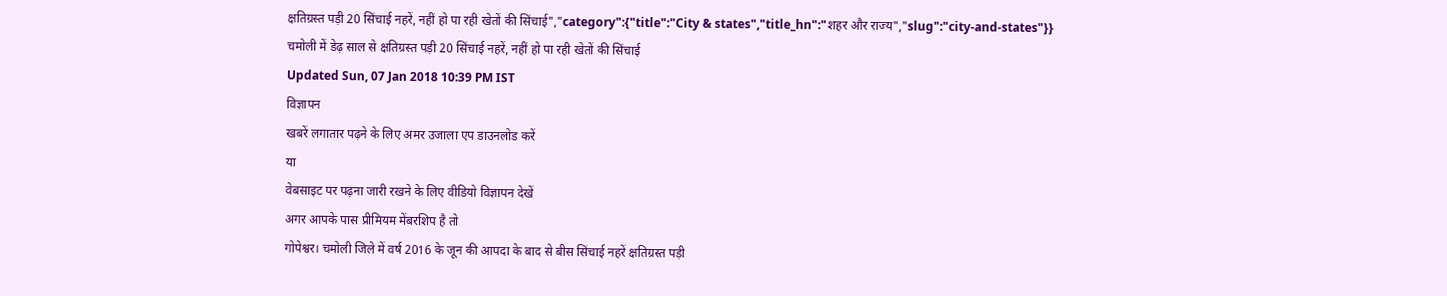क्षतिग्रस्त पड़ी 20 सिंचाई नहरें, नहीं हो पा रही खेतों की सिंचाई","category":{"title":"City & states","title_hn":"शहर और राज्य","slug":"city-and-states"}}
चमोली में डेढ़ साल से क्षतिग्रस्त पड़ी 20 सिंचाई नहरें, नहीं हो पा रही खेतों की सिंचाई
Updated Sun, 07 Jan 2018 10:39 PM IST
विज्ञापन
खबरें लगातार पढ़ने के लिए अमर उजाला एप डाउनलोड करें
या
वेबसाइट पर पढ़ना जारी रखने के लिए वीडियो विज्ञापन देखें
अगर आपके पास प्रीमियम मेंबरशिप है तो
गोपेश्वर। चमोली जिले में वर्ष 2016 के जून की आपदा के बाद से बीस सिंचाई नहरें क्षतिग्रस्त पड़ी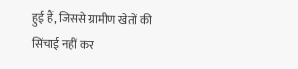हुई हैं, जिससे ग्रामीण खेतों की सिंचाई नहीं कर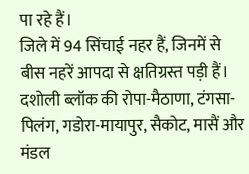पा रहे हैं।
जिले में 94 सिंचाई नहर हैं, जिनमें से बीस नहरें आपदा से क्षतिग्रस्त पड़ी हैं। दशोली ब्लॉक की रोपा-मैठाणा, टंगसा-पिलंग, गडोरा-मायापुर, सैकोट, मासैं और मंडल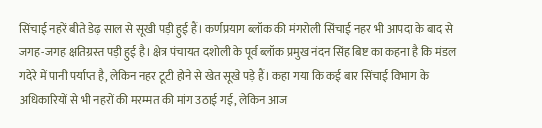सिंचाई नहरें बीते डेढ़ साल से सूखी पड़ी हुई हैं। कर्णप्रयाग ब्लॉक की मंगरोली सिंचाई नहर भी आपदा के बाद से जगह-जगह क्षतिग्रस्त पड़ी हुई है। क्षेत्र पंचायत दशोली के पूर्व ब्लॉक प्रमुख नंदन सिंह बिष्ट का कहना है कि मंडल गदेरे में पानी पर्याप्त है, लेकिन नहर टूटी होने से खेत सूखे पड़े हैं। कहा गया कि कई बार सिंचाई विभाग के अधिकारियों से भी नहरों की मरम्मत की मांग उठाई गई, लेकिन आज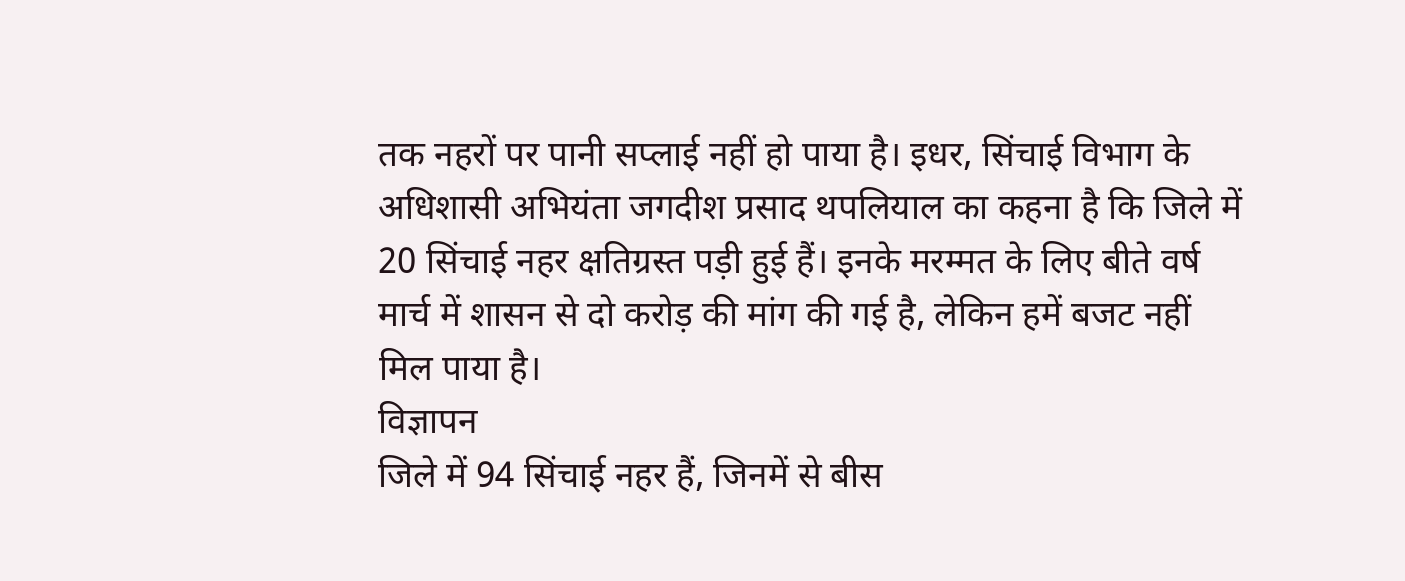तक नहरों पर पानी सप्लाई नहीं हो पाया है। इधर, सिंचाई विभाग के अधिशासी अभियंता जगदीश प्रसाद थपलियाल का कहना है कि जिले में 20 सिंचाई नहर क्षतिग्रस्त पड़ी हुई हैं। इनके मरम्मत के लिए बीते वर्ष मार्च में शासन से दो करोड़ की मांग की गई है, लेकिन हमें बजट नहीं मिल पाया है।
विज्ञापन
जिले में 94 सिंचाई नहर हैं, जिनमें से बीस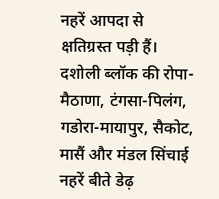नहरें आपदा से क्षतिग्रस्त पड़ी हैं। दशोली ब्लॉक की रोपा-मैठाणा, टंगसा-पिलंग, गडोरा-मायापुर, सैकोट, मासैं और मंडल सिंचाई नहरें बीते डेढ़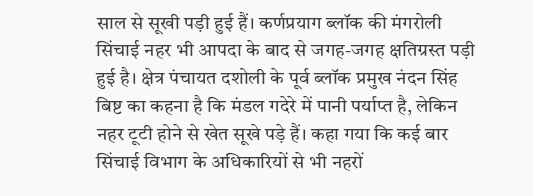साल से सूखी पड़ी हुई हैं। कर्णप्रयाग ब्लॉक की मंगरोली सिंचाई नहर भी आपदा के बाद से जगह-जगह क्षतिग्रस्त पड़ी हुई है। क्षेत्र पंचायत दशोली के पूर्व ब्लॉक प्रमुख नंदन सिंह बिष्ट का कहना है कि मंडल गदेरे में पानी पर्याप्त है, लेकिन नहर टूटी होने से खेत सूखे पड़े हैं। कहा गया कि कई बार सिंचाई विभाग के अधिकारियों से भी नहरों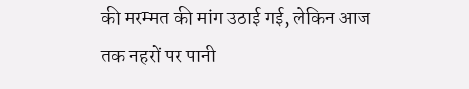की मरम्मत की मांग उठाई गई, लेकिन आज तक नहरों पर पानी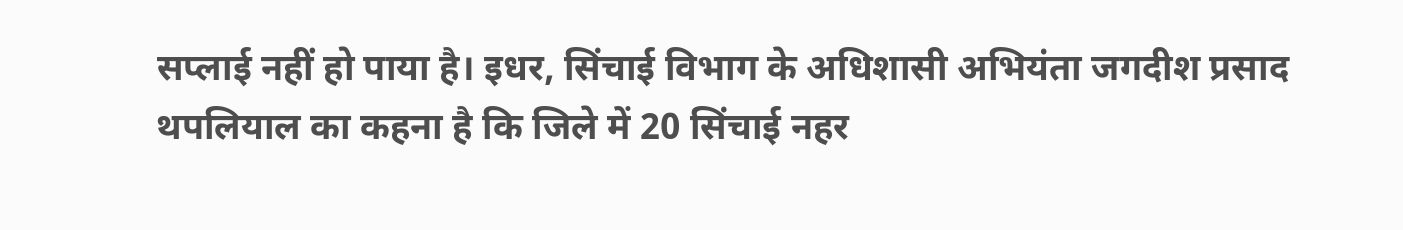सप्लाई नहीं हो पाया है। इधर, सिंचाई विभाग के अधिशासी अभियंता जगदीश प्रसाद थपलियाल का कहना है कि जिले में 20 सिंचाई नहर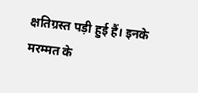क्षतिग्रस्त पड़ी हुई हैं। इनके मरम्मत के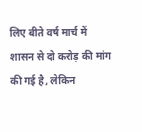लिए बीते वर्ष मार्च में शासन से दो करोड़ की मांग की गई है, लेकिन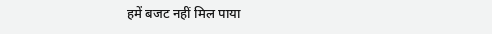हमें बजट नहीं मिल पाया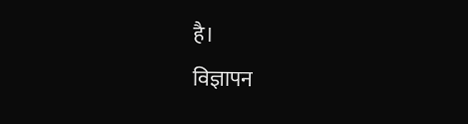है।
विज्ञापन